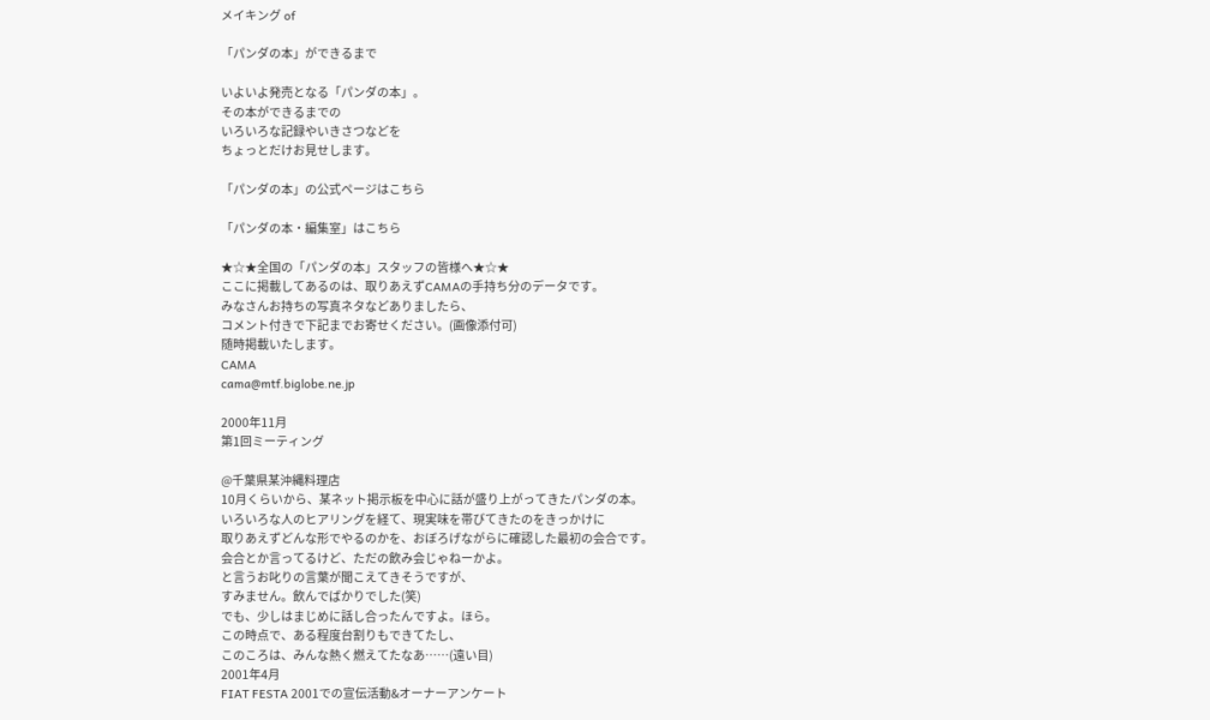メイキング of

「パンダの本」ができるまで

いよいよ発売となる「パンダの本」。
その本ができるまでの
いろいろな記録やいきさつなどを
ちょっとだけお見せします。

「パンダの本」の公式ページはこちら

「パンダの本・編集室」はこちら

★☆★全国の「パンダの本」スタッフの皆様へ★☆★
ここに掲載してあるのは、取りあえずCAMAの手持ち分のデータです。
みなさんお持ちの写真ネタなどありましたら、
コメント付きで下記までお寄せください。(画像添付可)
随時掲載いたします。
CAMA
cama@mtf.biglobe.ne.jp

2000年11月
第1回ミーティング

@千葉県某沖縄料理店
10月くらいから、某ネット掲示板を中心に話が盛り上がってきたパンダの本。
いろいろな人のヒアリングを経て、現実味を帯びてきたのをきっかけに
取りあえずどんな形でやるのかを、おぼろげながらに確認した最初の会合です。
会合とか言ってるけど、ただの飲み会じゃねーかよ。
と言うお叱りの言葉が聞こえてきそうですが、
すみません。飲んでばかりでした(笑)
でも、少しはまじめに話し合ったんですよ。ほら。
この時点で、ある程度台割りもできてたし、
このころは、みんな熱く燃えてたなあ……(遠い目)
2001年4月
FIAT FESTA 2001での宣伝活動&オーナーアンケート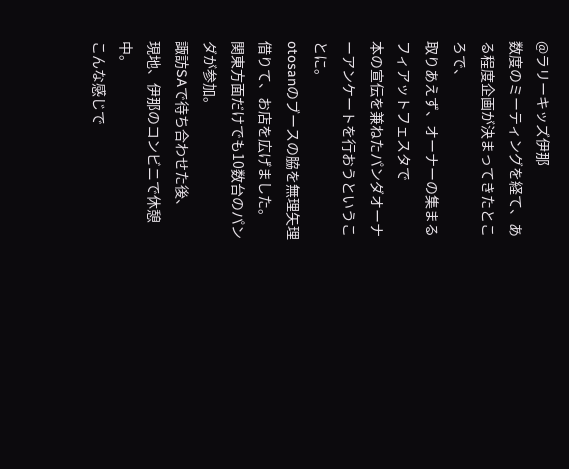@ラリーキッズ伊那
数度のミーティングを経て、ある程度企画が決まってきたところで、
取りあえず、オーナーの集まるフィアットフェスタで
本の宣伝を兼ねたパンダオーナーアンケートを行おうということに。
otosanのブースの脇を無理矢理借りて、お店を広げました。
関東方面だけでも10数台のパンダが参加。
諏訪SAで待ち合わせた後、
現地、伊那のコンビニで休憩中。
こんな感じで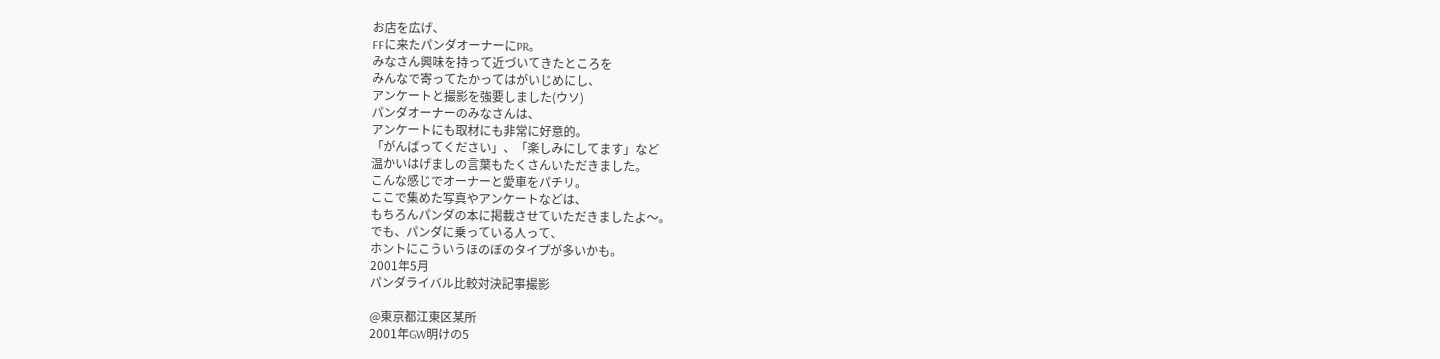お店を広げ、
FFに来たパンダオーナーにPR。
みなさん興味を持って近づいてきたところを
みんなで寄ってたかってはがいじめにし、
アンケートと撮影を強要しました(ウソ)
パンダオーナーのみなさんは、
アンケートにも取材にも非常に好意的。
「がんばってください」、「楽しみにしてます」など
温かいはげましの言葉もたくさんいただきました。
こんな感じでオーナーと愛車をパチリ。
ここで集めた写真やアンケートなどは、
もちろんパンダの本に掲載させていただきましたよ〜。
でも、パンダに乗っている人って、
ホントにこういうほのぼのタイプが多いかも。
2001年5月
パンダライバル比較対決記事撮影

@東京都江東区某所
2001年GW明けの5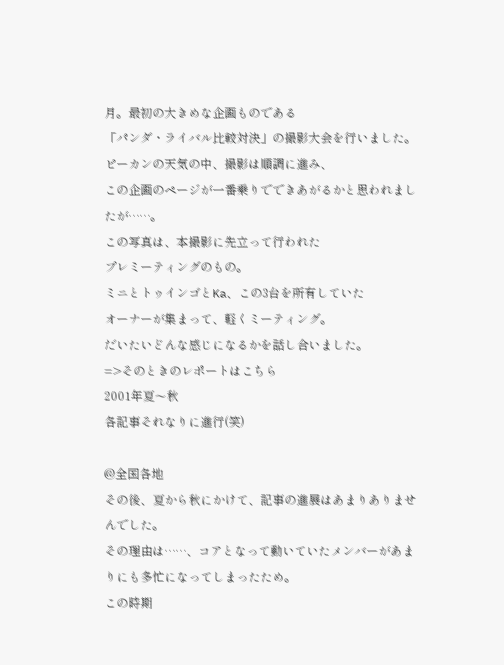月。最初の大きめな企画ものである
「パンダ・ライバル比較対決」の撮影大会を行いました。
ピーカンの天気の中、撮影は順調に進み、
この企画のページが一番乗りでできあがるかと思われましたが……。
この写真は、本撮影に先立って行われた
プレミーティングのもの。
ミニとトゥインゴとKa、この3台を所有していた
オーナーが集まって、軽くミーティング。
だいたいどんな感じになるかを話し合いました。
=>そのときのレポートはこちら
2001年夏〜秋
各記事それなりに進行(笑)

@全国各地
その後、夏から秋にかけて、記事の進展はあまりありませんでした。
その理由は……、コアとなって動いていたメンバーがあまりにも多忙になってしまったため。
この時期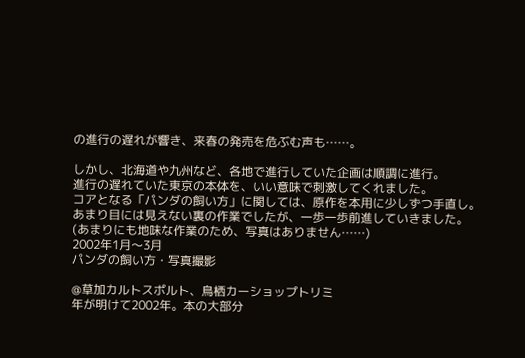の進行の遅れが響き、来春の発売を危ぶむ声も……。

しかし、北海道や九州など、各地で進行していた企画は順調に進行。
進行の遅れていた東京の本体を、いい意味で刺激してくれました。
コアとなる「パンダの飼い方」に関しては、原作を本用に少しずつ手直し。
あまり目には見えない裏の作業でしたが、一歩一歩前進していきました。
(あまりにも地味な作業のため、写真はありません……)
2002年1月〜3月
パンダの飼い方・写真撮影

@草加カルトスポルト、鳥栖カーショップトリミ
年が明けて2002年。本の大部分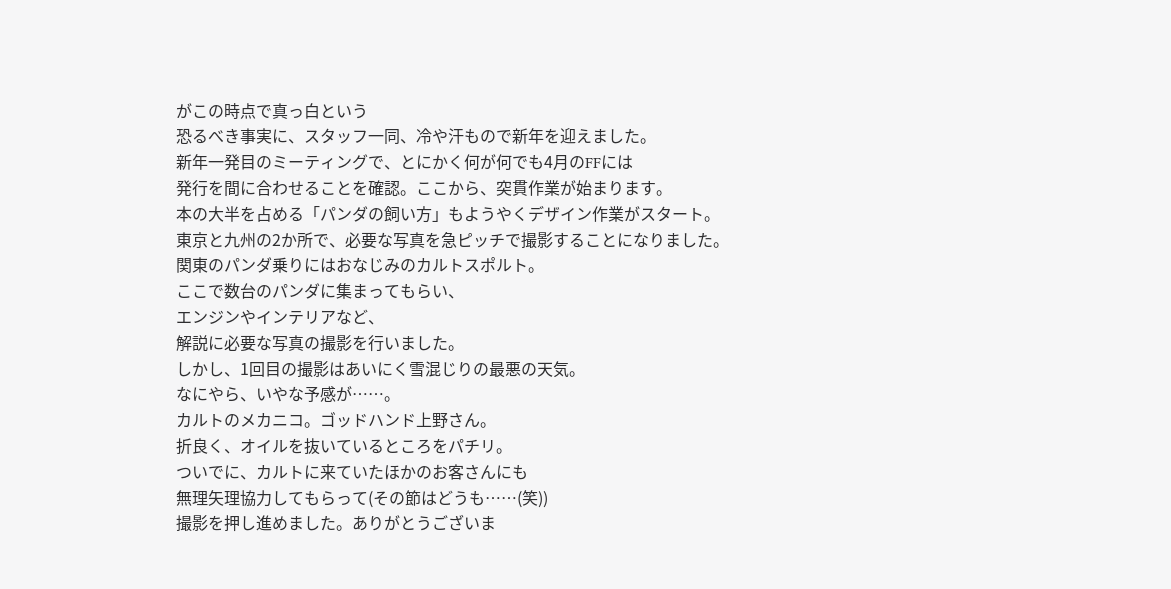がこの時点で真っ白という
恐るべき事実に、スタッフ一同、冷や汗もので新年を迎えました。
新年一発目のミーティングで、とにかく何が何でも4月のFFには
発行を間に合わせることを確認。ここから、突貫作業が始まります。
本の大半を占める「パンダの飼い方」もようやくデザイン作業がスタート。
東京と九州の2か所で、必要な写真を急ピッチで撮影することになりました。
関東のパンダ乗りにはおなじみのカルトスポルト。
ここで数台のパンダに集まってもらい、
エンジンやインテリアなど、
解説に必要な写真の撮影を行いました。
しかし、1回目の撮影はあいにく雪混じりの最悪の天気。
なにやら、いやな予感が……。
カルトのメカニコ。ゴッドハンド上野さん。
折良く、オイルを抜いているところをパチリ。
ついでに、カルトに来ていたほかのお客さんにも
無理矢理協力してもらって(その節はどうも……(笑))
撮影を押し進めました。ありがとうございま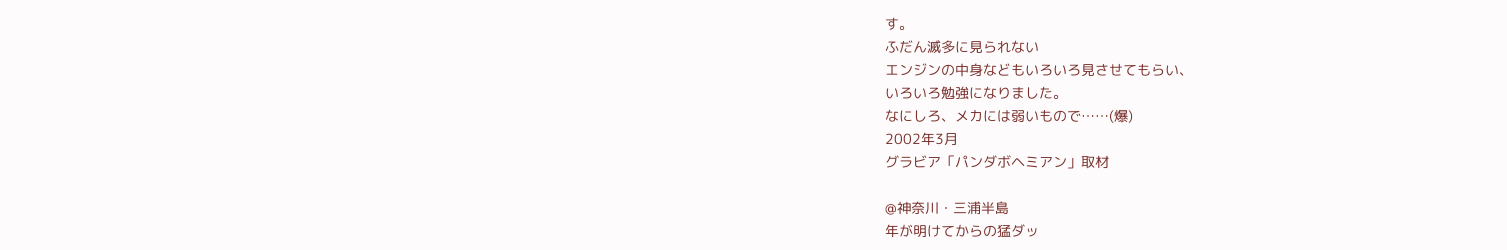す。
ふだん滅多に見られない
エンジンの中身などもいろいろ見させてもらい、
いろいろ勉強になりました。
なにしろ、メカには弱いもので……(爆)
2002年3月
グラビア「パンダボヘミアン」取材

@神奈川・三浦半島
年が明けてからの猛ダッ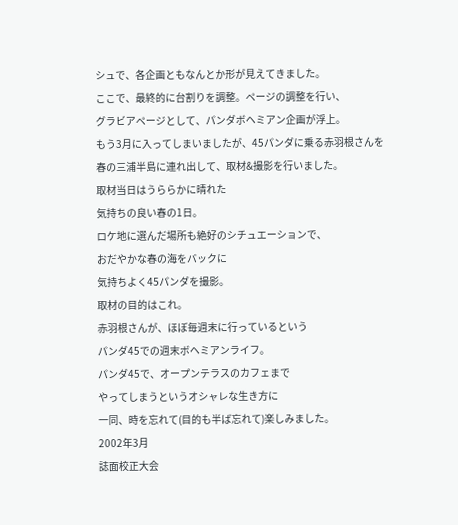シュで、各企画ともなんとか形が見えてきました。
ここで、最終的に台割りを調整。ページの調整を行い、
グラビアページとして、パンダボヘミアン企画が浮上。
もう3月に入ってしまいましたが、45パンダに乗る赤羽根さんを
春の三浦半島に連れ出して、取材&撮影を行いました。
取材当日はうららかに晴れた
気持ちの良い春の1日。
ロケ地に選んだ場所も絶好のシチュエーションで、
おだやかな春の海をバックに
気持ちよく45パンダを撮影。
取材の目的はこれ。
赤羽根さんが、ほぼ毎週末に行っているという
パンダ45での週末ボヘミアンライフ。
パンダ45で、オープンテラスのカフェまで
やってしまうというオシャレな生き方に
一同、時を忘れて(目的も半ば忘れて)楽しみました。
2002年3月
誌面校正大会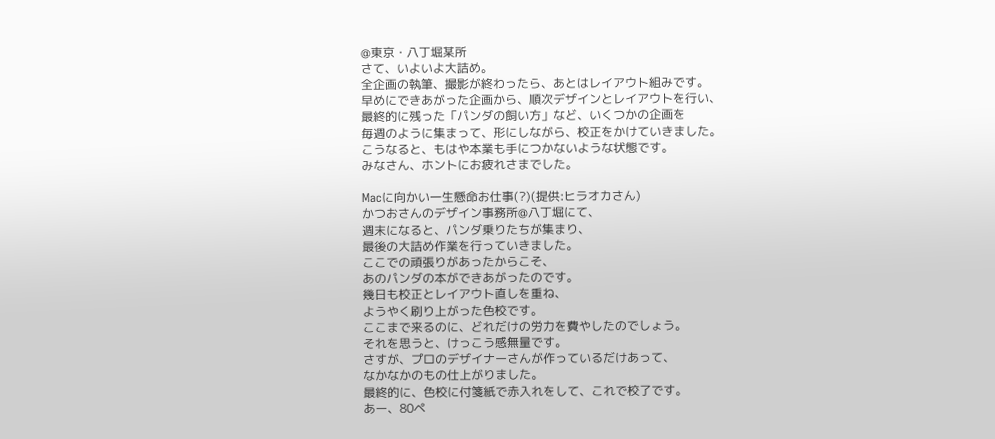@東京・八丁堀某所
さて、いよいよ大詰め。
全企画の執筆、撮影が終わったら、あとはレイアウト組みです。
早めにできあがった企画から、順次デザインとレイアウトを行い、
最終的に残った「パンダの飼い方」など、いくつかの企画を
毎週のように集まって、形にしながら、校正をかけていきました。
こうなると、もはや本業も手につかないような状態です。
みなさん、ホントにお疲れさまでした。

Macに向かい一生懸命お仕事(?)(提供:ヒラオカさん)
かつおさんのデザイン事務所@八丁堀にて、
週末になると、パンダ乗りたちが集まり、
最後の大詰め作業を行っていきました。
ここでの頑張りがあったからこそ、
あのパンダの本ができあがったのです。
幾日も校正とレイアウト直しを重ね、
ようやく刷り上がった色校です。
ここまで来るのに、どれだけの労力を費やしたのでしょう。
それを思うと、けっこう感無量です。
さすが、プロのデザイナーさんが作っているだけあって、
なかなかのもの仕上がりました。
最終的に、色校に付箋紙で赤入れをして、これで校了です。
あー、80ペ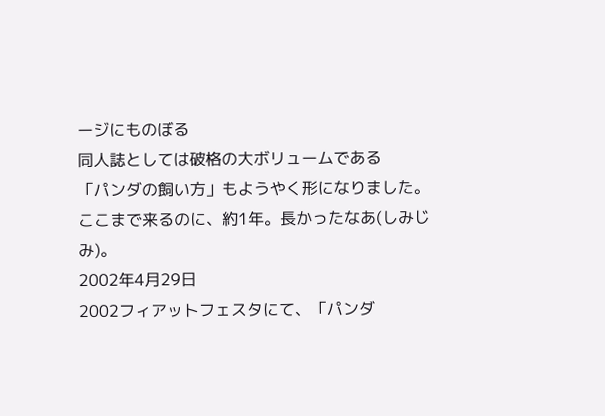ージにものぼる
同人誌としては破格の大ボリュームである
「パンダの飼い方」もようやく形になりました。
ここまで来るのに、約1年。長かったなあ(しみじみ)。
2002年4月29日
2002フィアットフェスタにて、「パンダ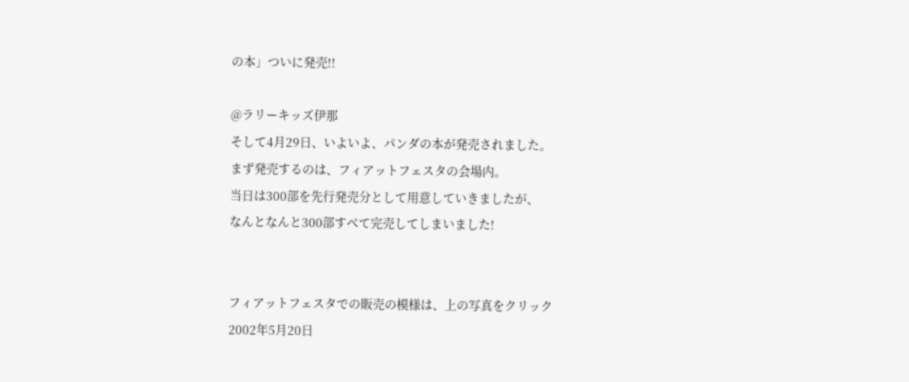の本」ついに発売!!

@ラリーキッズ伊那
そして4月29日、いよいよ、パンダの本が発売されました。
まず発売するのは、フィアットフェスタの会場内。
当日は300部を先行発売分として用意していきましたが、
なんとなんと300部すべて完売してしまいました!


フィアットフェスタでの販売の模様は、上の写真をクリック
2002年5月20日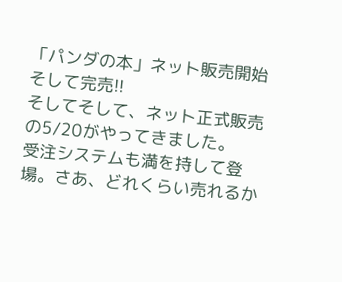「パンダの本」ネット販売開始そして完売!!
そしてそして、ネット正式販売の5/20がやってきました。
受注システムも満を持して登場。さあ、どれくらい売れるか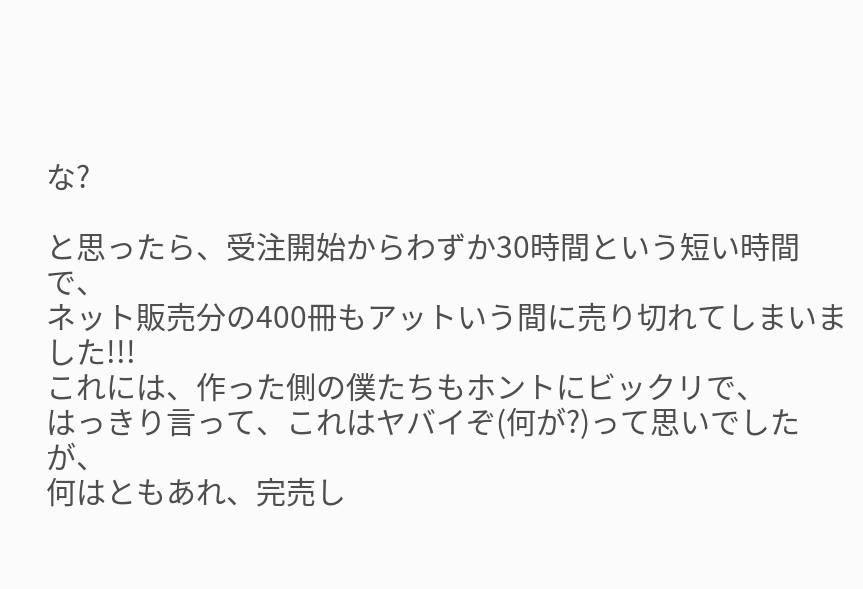な?

と思ったら、受注開始からわずか30時間という短い時間で、
ネット販売分の400冊もアットいう間に売り切れてしまいました!!!
これには、作った側の僕たちもホントにビックリで、
はっきり言って、これはヤバイぞ(何が?)って思いでしたが、
何はともあれ、完売し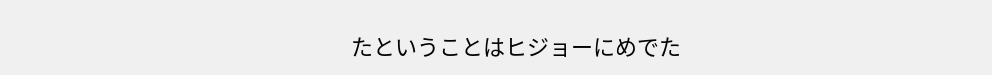たということはヒジョーにめでた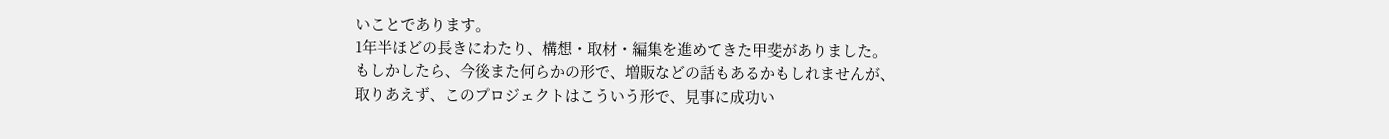いことであります。
1年半ほどの長きにわたり、構想・取材・編集を進めてきた甲斐がありました。
もしかしたら、今後また何らかの形で、増販などの話もあるかもしれませんが、
取りあえず、このプロジェクトはこういう形で、見事に成功い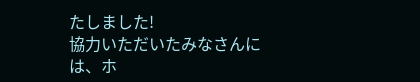たしました!
協力いただいたみなさんには、ホ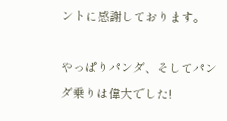ントに感謝しております。

やっぱりパンダ、そしてパンダ乗りは偉大でした!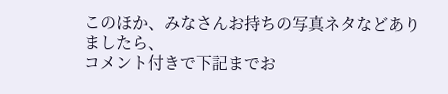このほか、みなさんお持ちの写真ネタなどありましたら、
コメント付きで下記までお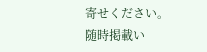寄せください。
随時掲載い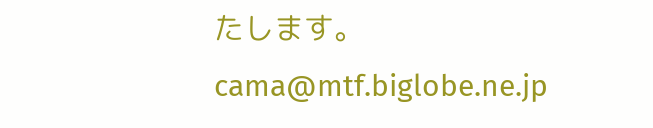たします。
cama@mtf.biglobe.ne.jp